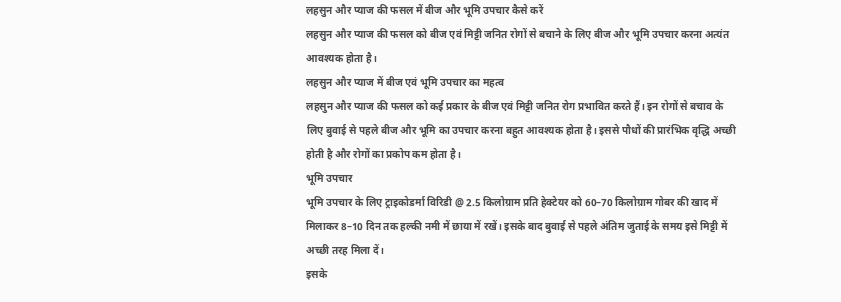लहसुन और प्याज की फसल में बीज और भूमि उपचार कैसे करें
लहसुन और प्याज की फसल को बीज एवं मिट्टी जनित रोगों से बचाने के लिए बीज और भूमि उपचार करना अत्यंत आवश्यक होता है।
लहसुन और प्याज में बीज एवं भूमि उपचार का महत्व
लहसुन और प्याज की फसल को कई प्रकार के बीज एवं मिट्टी जनित रोग प्रभावित करते हैं। इन रोगों से बचाव के लिए बुवाई से पहले बीज और भूमि का उपचार करना बहुत आवश्यक होता है। इससे पौधों की प्रारंभिक वृद्धि अच्छी होती है और रोगों का प्रकोप कम होता है।
भूमि उपचार
भूमि उपचार के लिए ट्राइकोडर्मा विरिडी @ 2.5 किलोग्राम प्रति हेक्टेयर को 60–70 किलोग्राम गोबर की खाद में मिलाकर 8–10 दिन तक हल्की नमी में छाया में रखें। इसके बाद बुवाई से पहले अंतिम जुताई के समय इसे मिट्टी में अच्छी तरह मिला दें।
इसके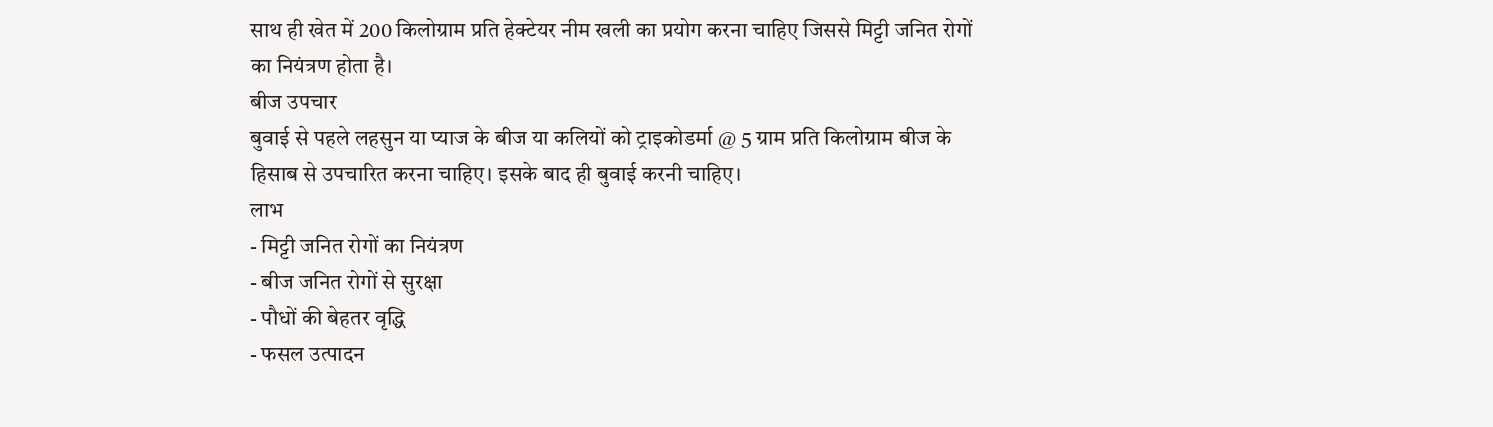साथ ही खेत में 200 किलोग्राम प्रति हेक्टेयर नीम खली का प्रयोग करना चाहिए जिससे मिट्टी जनित रोगों का नियंत्रण होता है।
बीज उपचार
बुवाई से पहले लहसुन या प्याज के बीज या कलियों को ट्राइकोडर्मा @ 5 ग्राम प्रति किलोग्राम बीज के हिसाब से उपचारित करना चाहिए। इसके बाद ही बुवाई करनी चाहिए।
लाभ
- मिट्टी जनित रोगों का नियंत्रण
- बीज जनित रोगों से सुरक्षा
- पौधों की बेहतर वृद्धि
- फसल उत्पादन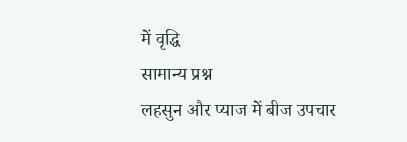में वृद्धि
सामान्य प्रश्न
लहसुन और प्याज में बीज उपचार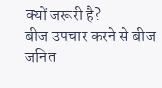क्यों जरूरी है?
बीज उपचार करने से बीज जनित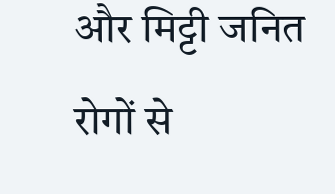और मिट्टी जनित रोगों से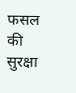फसल की सुरक्षा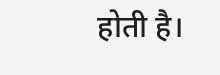होती है।